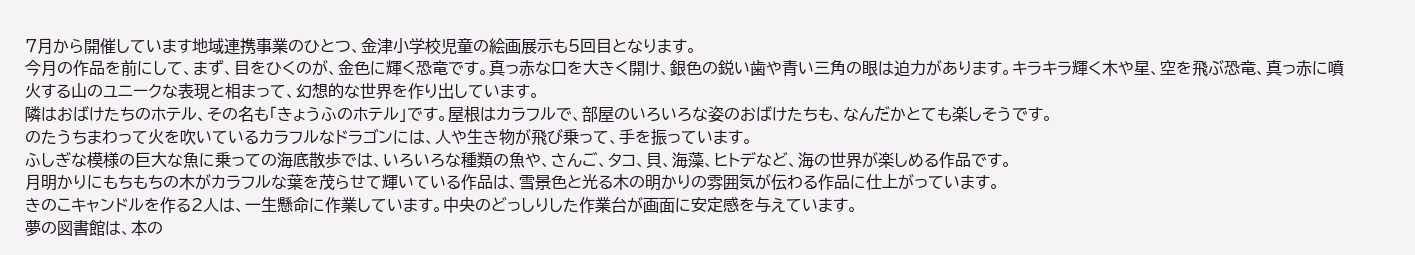7月から開催しています地域連携事業のひとつ、金津小学校児童の絵画展示も5回目となります。
今月の作品を前にして、まず、目をひくのが、金色に輝く恐竜です。真っ赤な口を大きく開け、銀色の鋭い歯や青い三角の眼は迫力があります。キラキラ輝く木や星、空を飛ぶ恐竜、真っ赤に噴火する山のユニークな表現と相まって、幻想的な世界を作り出しています。
隣はおばけたちのホテル、その名も「きょうふのホテル」です。屋根はカラフルで、部屋のいろいろな姿のおばけたちも、なんだかとても楽しそうです。
のたうちまわって火を吹いているカラフルなドラゴンには、人や生き物が飛び乗って、手を振っています。
ふしぎな模様の巨大な魚に乗っての海底散歩では、いろいろな種類の魚や、さんご、タコ、貝、海藻、ヒトデなど、海の世界が楽しめる作品です。
月明かりにもちもちの木がカラフルな葉を茂らせて輝いている作品は、雪景色と光る木の明かりの雰囲気が伝わる作品に仕上がっています。
きのこキャンドルを作る2人は、一生懸命に作業しています。中央のどっしりした作業台が画面に安定感を与えています。
夢の図書館は、本の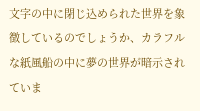文字の中に閉じ込められた世界を象徴しているのでしょうか、カラフルな紙風船の中に夢の世界が暗示されていま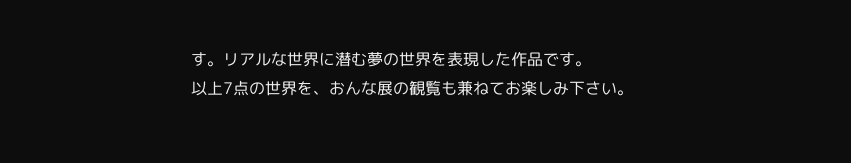す。リアルな世界に潜む夢の世界を表現した作品です。
以上7点の世界を、おんな展の観覧も兼ねてお楽しみ下さい。